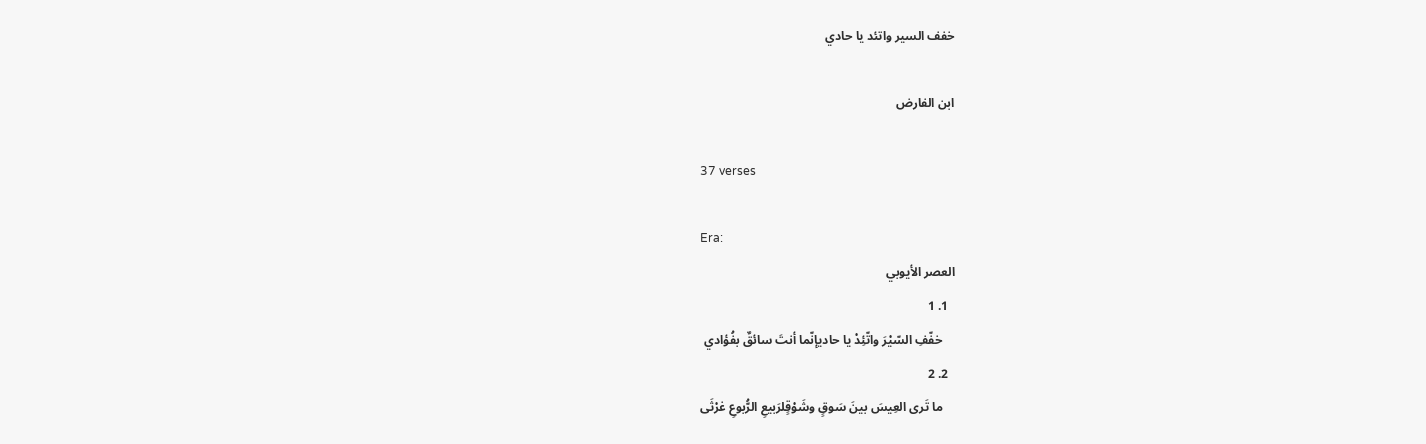خفف السير واتئد يا حادي

ابن الفارض

37 verses

Era:
العصر الأيوبي
  1. 1
    خفّفِ السّيْرَ واتّئِدْ يا حاديإنّما أنتَ سائقٌ بفُؤادي
  2. 2
    ما تَرى العِيسَ بينَ سَوقٍ وشَوْقٍلرَبيعِ الرُّبوعِ غرْثَى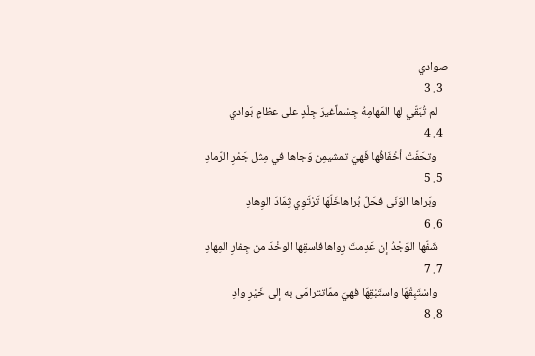صوادي
  3. 3
    لم تُبَقّي لها المَهامِهُ جِسْماًغيرَ جِلْدٍ على عظامٍ بَوادي
  4. 4
    وتحَفّتْ أخْفَافُها فَهيَ تمشيمِن وَجاها في مِثل جَمْرِ الرّمادِ
  5. 5
    وبَراها الوَنَى فحَلّ بُراهاخَلّهَا تَرْتَوِي ثِمَادَ الوِهادِ
  6. 6
    شَفّها الوَجْدُ إن عَدِمتَ رِواهافاسقِها الوخْدَ من جِفارِ المِهادِ
  7. 7
    واسْتَبِقْهَا واستَبْقِهَا فهيَ ممّاتترامَى به إلى خَيْرِ وادِ
  8. 8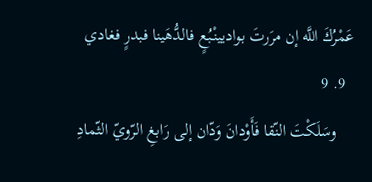عَمْرُكَ اللَّه إن مرَرتَ بواديينْبُعٍ فالدُّهَينا فبدرٍ فغادي
  9. 9
    وسَلَكْتَ النّقا فَأَوْدانَ وَدّان إلى رَابغِ الرّويّ الثّمادِ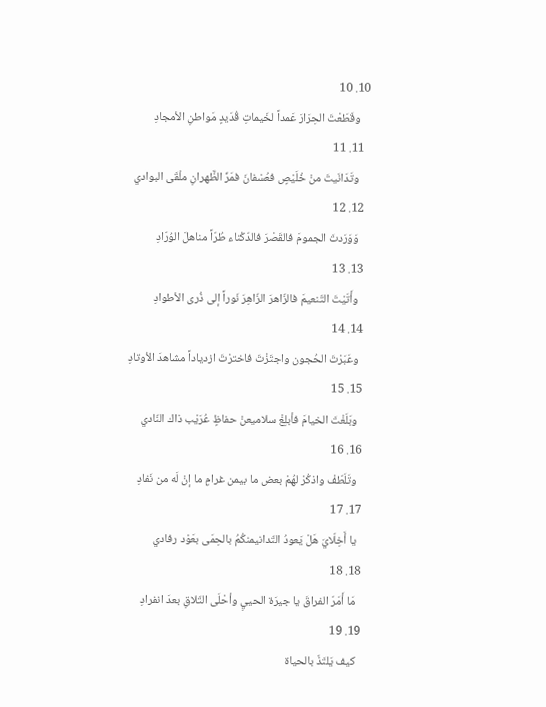10. 10
    وقَطَعْتَ الحِرَارَ عَمداً لخَيماتِ قُدَيدٍ مَواطنِ الأمجادِ
  11. 11
    وتَدَانَيتَ منْ خُلَيْصٍ فعُسْفانَ فمَرِّ الظَّهرانِ ملْقَى البوادي
  12. 12
    وَوَرَدتَ الجمومَ فالقَصْرَ فالدّكْناء طُرّاً مناهلَ الوُرّادِ
  13. 13
    وأَتَيْتَ التّنعيمَ فالزّاهرَ الزّاهِرَ نَوراً إلى ذُرى الأطوادِ
  14. 14
    وعَبَرْتَ الحُجون واجتَزْتَ فاخترْتَ ازدياداً مشاهدَ الأوتادِ
  15. 15
    وبَلَغْتَ الخيامَ فأبلِغْ سلاميعنْ حفاظٍ عُرَيْب ذاك النّادي
  16. 16
    وتَلَطّفْ واذكُرْ لهُمْ بعض ما بيمن غرامٍ ما إنْ لَه من نَفادِ
  17. 17
    يا أَخِلّايَ هَلْ يَعودُ التّدانيمنكُمُ بالحِمَى بعَوْد رفادي
  18. 18
    مَا أَمَرّ الفراقَ يا جيرَة الحييِ وأحْلَى التّلاقِ بعدَ انفرادِ
  19. 19
    كيف يَلتَذّ بالحياة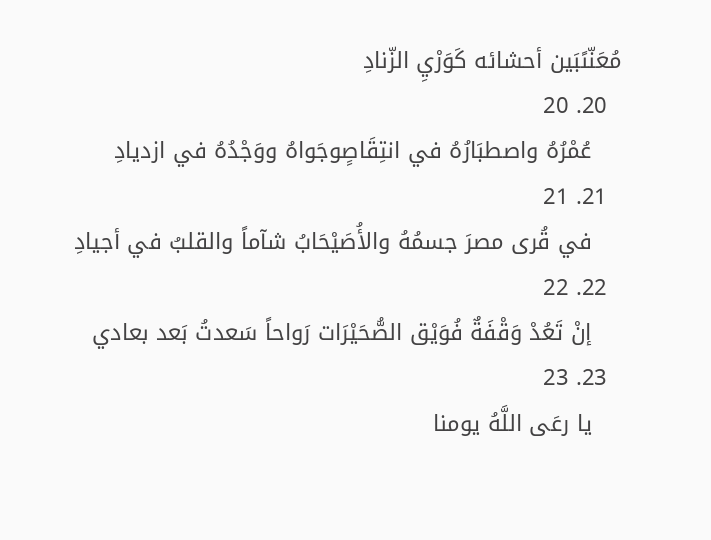مُعَنّىًبَين أحشائه كَوَرْيِ الزّنادِ
  20. 20
    عُمْرُهُ واصطبَارُهُ في انتِقَاصٍوجَواهُ ووَجْدُهُ في ازديادِ
  21. 21
    في قُرى مصرَ جسمُهُ والأُصَيْحَابُ شآماً والقلبُ في أجيادِ
  22. 22
    إنْ تَعُدْ وَقْفَةٌ فُوَيْق الصُّحَيْرَات رَواحاً سَعدتُ بَعد بعادي
  23. 23
    يا رعَى اللَّهُ يومنا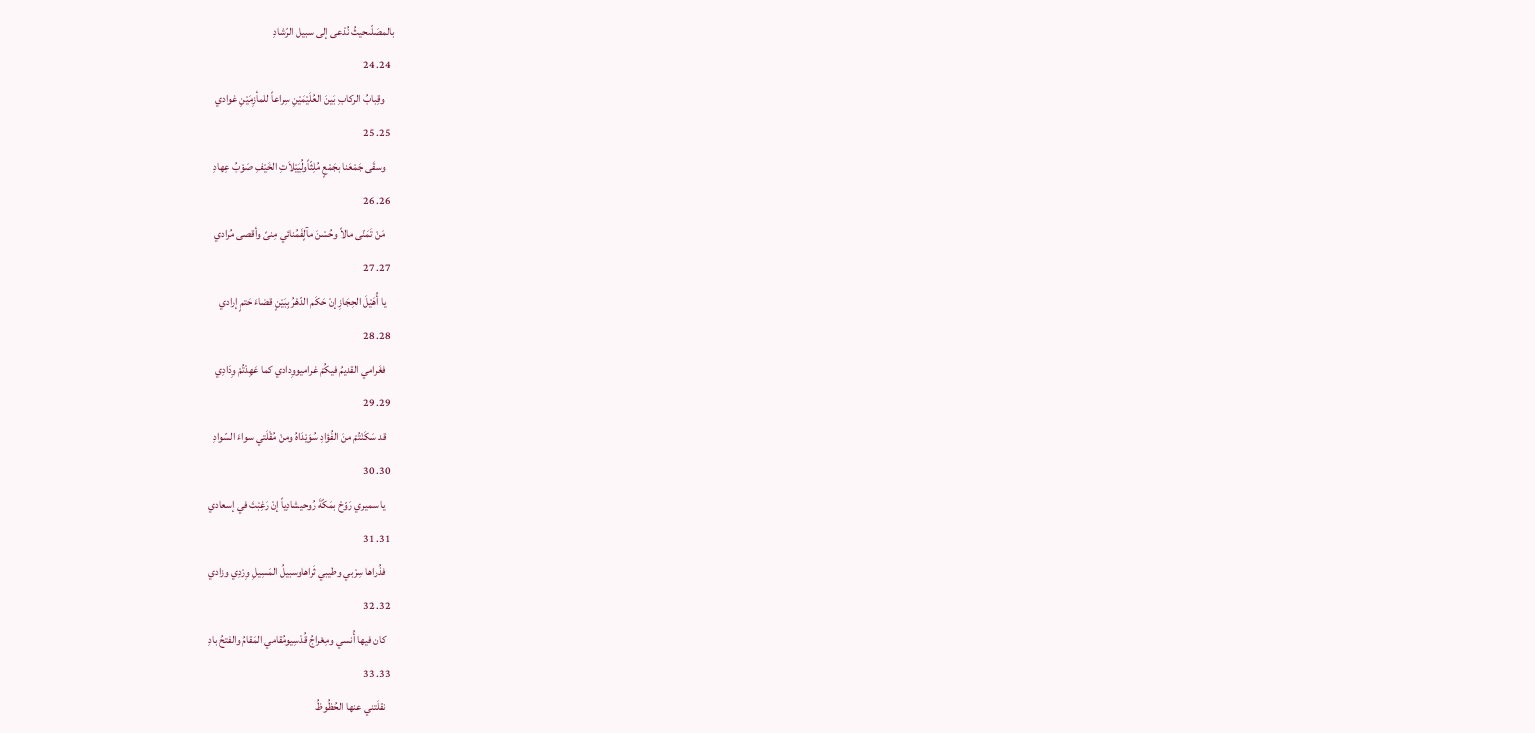بالمصَلّىحيثُ نُدْعى إلى سبيل الرّشادِ
  24. 24
    وقِبابُ الركابِ بَينَ العُلَيْمَيْنِ سِراعاً للمأزِمَيْنِ غوادي
  25. 25
    وسقَى جَمْعَنا بجَمْعٍ مُلِثّاًولُيَيْلاَتِ الخَيْفِ صَوْبُ عِهادِ
  26. 26
    مَنْ تَمَنّى مالاً وحُسْنَ مآلٍفَمُنائي مِنىً وأقصى مُرادي
  27. 27
    يا أُهَيْلَ الحِجَازِ إنْ حَكَم الدّهْرُ بِبَيْنٍ قضاءَ حَتمٍ إرادي
  28. 28
    فغَرامي القديمُ فيكُمْ غراميووِدادي كما عَهِدْتُمْ وِدَادِي
  29. 29
    قد سَكَنْتُمْ منَ الفُؤادِ سُوَيْدَاهُ ومنْ مُقْلَتي سواءَ السّوادِ
  30. 30
    يا سميري رَوّحْ بمَكّةَ رُوحيشادِياً إنْ رَغِبْتَ في إسعادي
  31. 31
    فذُراها سِرْبي وطيبي ثَراهاوسبيلُ المَسِيلِ وِرْدِي وزادي
  32. 32
    كان فيها أُنسي ومِعْراجُ قُدْسِيومُقامي المَقامُ والفتحُ بادِ
  33. 33
    نقلَتني عنها الحُظُوظُ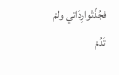فجُذّتْوارِدَاتي ولمْ تَدُمْ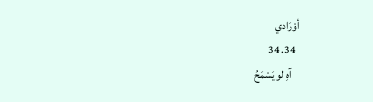أوْرَادي
  34. 34
    آهِ لو يَسْمَحُ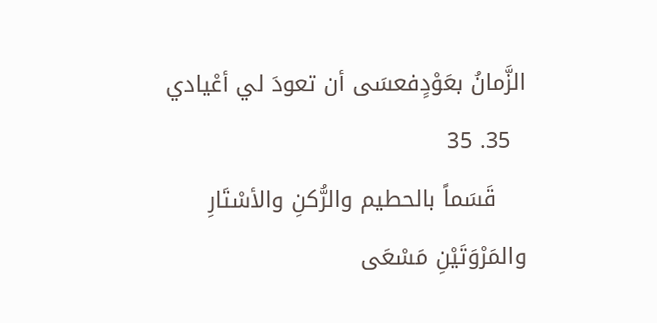الزَّمانُ بعَوْدٍفعسَى أن تعودَ لي أعْيادي
  35. 35
    قَسَماً بالحطيم والرُّكنِ والأسْتَارِ والمَرْوَتَيْنِ مَسْعَى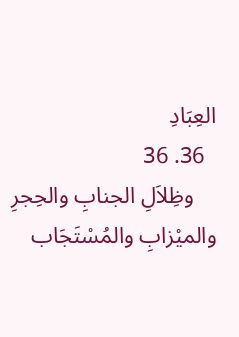العِبَادِ
  36. 36
    وظِلاَلِ الجنابِ والحِجرِ والميْزابِ والمُسْتَجَاب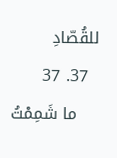للقُصّادِ
  37. 37
    ما شَمِمْتُ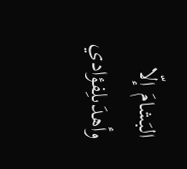البَشامَ إلّا وأهدَىلِفؤادي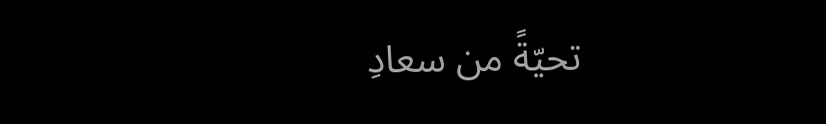تحيّةً من سعادِ